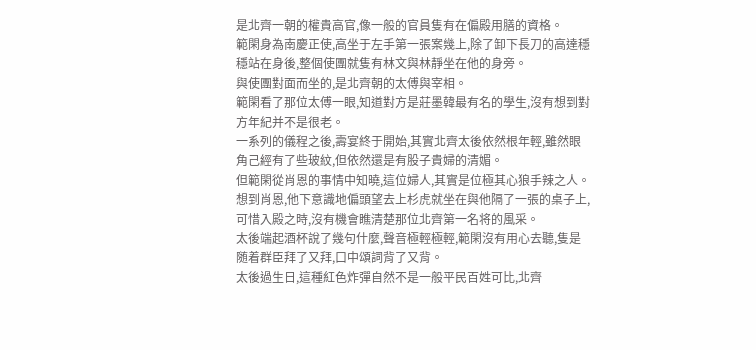是北齊一朝的權貴高官,像一般的官員隻有在偏殿用膳的資格。
範閑身為南慶正使,高坐于左手第一張案幾上,除了卸下長刀的高達穩穩站在身後,整個使團就隻有林文與林靜坐在他的身旁。
與使團對面而坐的,是北齊朝的太傅與宰相。
範閑看了那位太傅一眼,知道對方是莊墨韓最有名的學生,沒有想到對方年紀并不是很老。
一系列的儀程之後,壽宴終于開始,其實北齊太後依然根年輕,雖然眼角己經有了些玻紋,但依然還是有股子貴婦的清媚。
但範閑從肖恩的事情中知曉,這位婦人,其實是位極其心狼手辣之人。
想到肖恩,他下意識地偏頭望去上杉虎就坐在與他隔了一張的桌子上,可惜入殿之時,沒有機會瞧清楚那位北齊第一名将的風采。
太後端起酒杯說了幾句什麼,聲音極輕極輕,範閑沒有用心去聽,隻是随着群臣拜了又拜,口中頌詞背了又背。
太後過生日,這種紅色炸彈自然不是一般平民百姓可比,北齊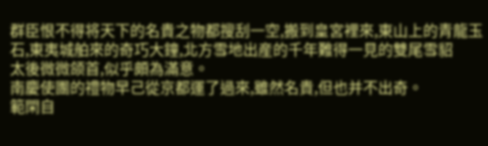群臣恨不得将天下的名貴之物都搜刮一空,搬到皇宮裡來,東山上的青龍玉石,東夷城舶來的奇巧大鐘,北方雪地出産的千年難得一見的雙尾雪貂
太後微微颌首,似乎頗為滿意。
南慶使團的禮物早己從京都運了過來,雖然名貴,但也并不出奇。
範閑自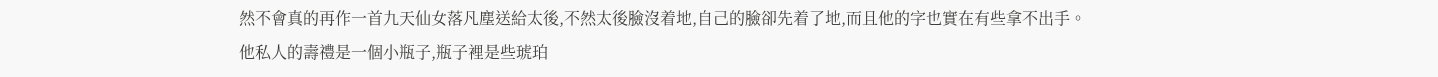然不會真的再作一首九天仙女落凡塵送給太後,不然太後臉沒着地,自己的臉卻先着了地,而且他的字也實在有些拿不出手。
他私人的壽禮是一個小瓶子,瓶子裡是些琥珀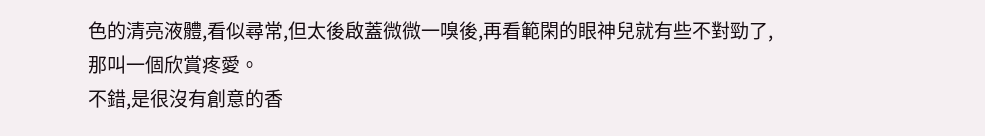色的清亮液體,看似尋常,但太後啟蓋微微一嗅後,再看範閑的眼神兒就有些不對勁了,那叫一個欣賞疼愛。
不錯,是很沒有創意的香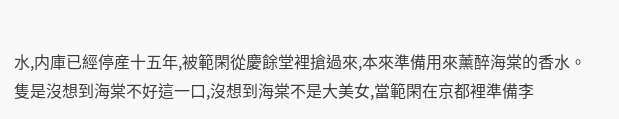水,内庫已經停産十五年,被範閑從慶餘堂裡搶過來,本來準備用來薰醉海棠的香水。
隻是沒想到海棠不好這一口,沒想到海棠不是大美女,當範閑在京都裡準備李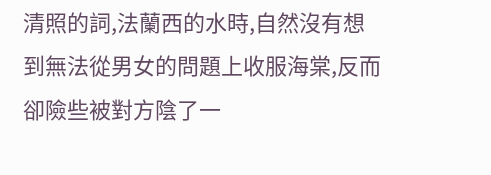清照的詞,法蘭西的水時,自然沒有想到無法從男女的問題上收服海棠,反而卻險些被對方陰了一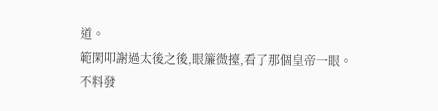道。
範閑叩謝過太後之後,眼簾微擡,看了那個皇帝一眼。
不料發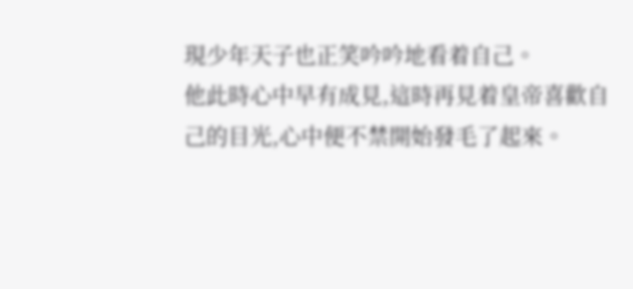現少年天子也正笑吟吟地看着自己。
他此時心中早有成見,這時再見着皇帝喜歡自己的目光,心中便不禁開始發毛了起來。